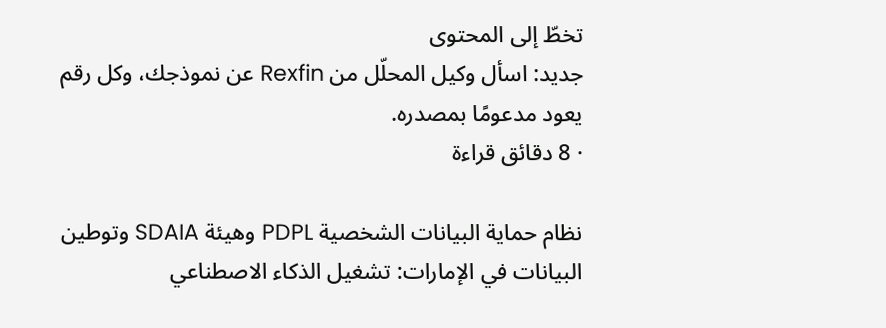تخطّ إلى المحتوى
جديد: اسأل وكيل المحلّل من Rexfin عن نموذجك، وكل رقم يعود مدعومًا بمصدره.
· 8 دقائق قراءة

نظام حماية البيانات الشخصية PDPL وهيئة SDAIA وتوطين البيانات في الإمارات: تشغيل الذكاء الاصطناعي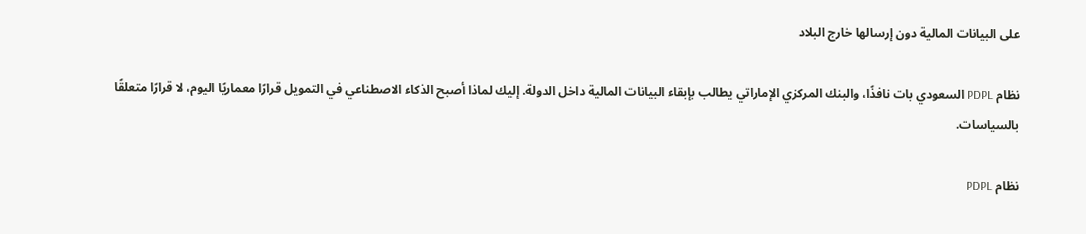على البيانات المالية دون إرسالها خارج البلاد

نظام PDPL السعودي بات نافذًا، والبنك المركزي الإماراتي يطالب بإبقاء البيانات المالية داخل الدولة. إليك لماذا أصبح الذكاء الاصطناعي في التمويل قرارًا معماريًا اليوم، لا قرارًا متعلقًا بالسياسات.

نظام PDPL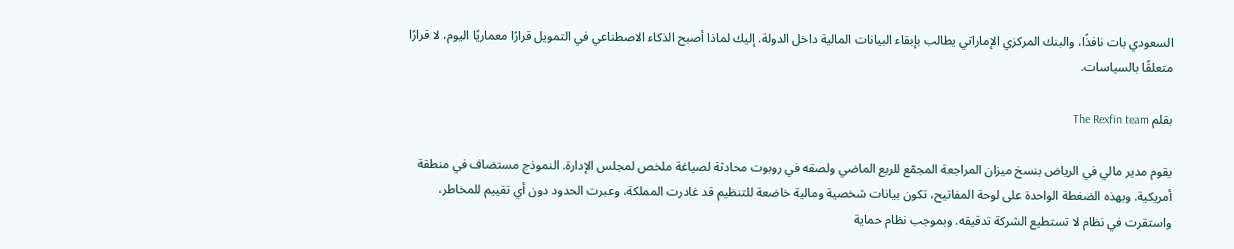السعودي بات نافذًا، والبنك المركزي الإماراتي يطالب بإبقاء البيانات المالية داخل الدولة. إليك لماذا أصبح الذكاء الاصطناعي في التمويل قرارًا معماريًا اليوم، لا قرارًا متعلقًا بالسياسات.

بقلم The Rexfin team

يقوم مدير مالي في الرياض بنسخ ميزان المراجعة المجمّع للربع الماضي ولصقه في روبوت محادثة لصياغة ملخص لمجلس الإدارة. النموذج مستضاف في منطقة أمريكية. وبهذه الضغطة الواحدة على لوحة المفاتيح، تكون بيانات شخصية ومالية خاضعة للتنظيم قد غادرت المملكة، وعبرت الحدود دون أي تقييم للمخاطر، واستقرت في نظام لا تستطيع الشركة تدقيقه. وبموجب نظام حماية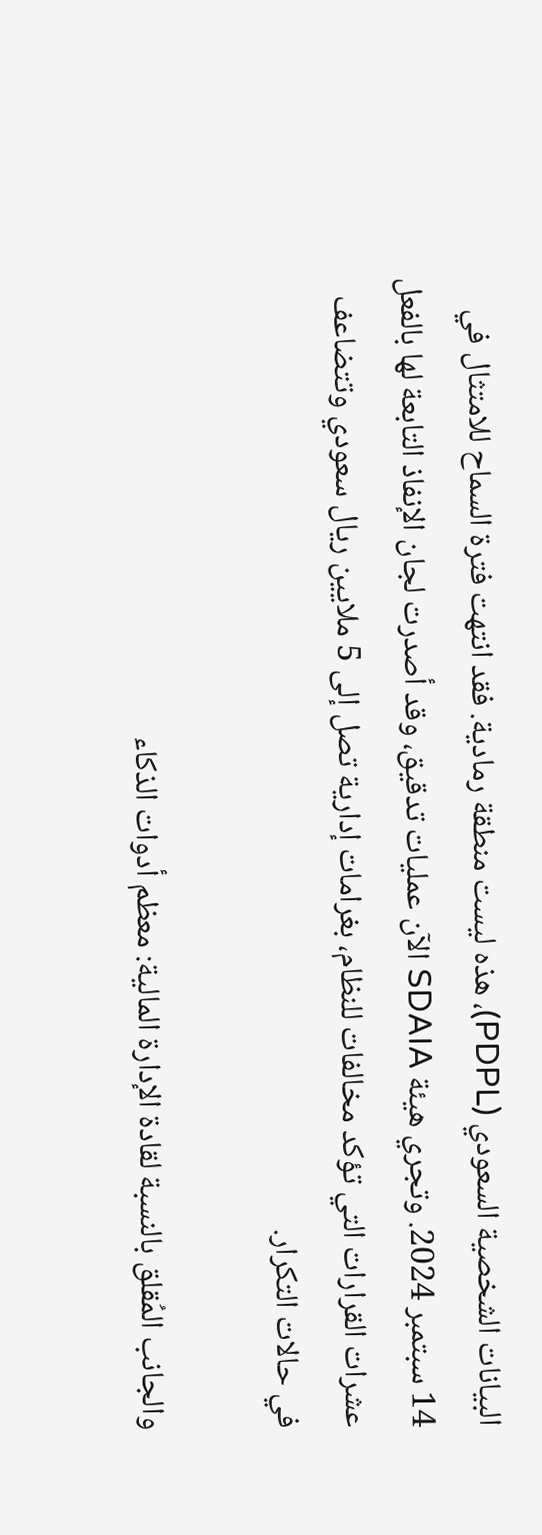البيانات الشخصية السعودي (PDPL)، هذه ليست منطقة رمادية. فقد انتهت فترة السماح للامتثال في 14 سبتمبر 2024. وتجري هيئة SDAIA الآن عمليات تدقيق، وقد أصدرت لجان الإنفاذ التابعة لها بالفعل عشرات القرارات التي تؤكد مخالفات للنظام، بغرامات إدارية تصل إلى 5 ملايين ريال سعودي وتتضاعف في حالات التكرار.

والجانب المُقلق بالنسبة لقادة الإدارة المالية: معظم أدوات الذكاء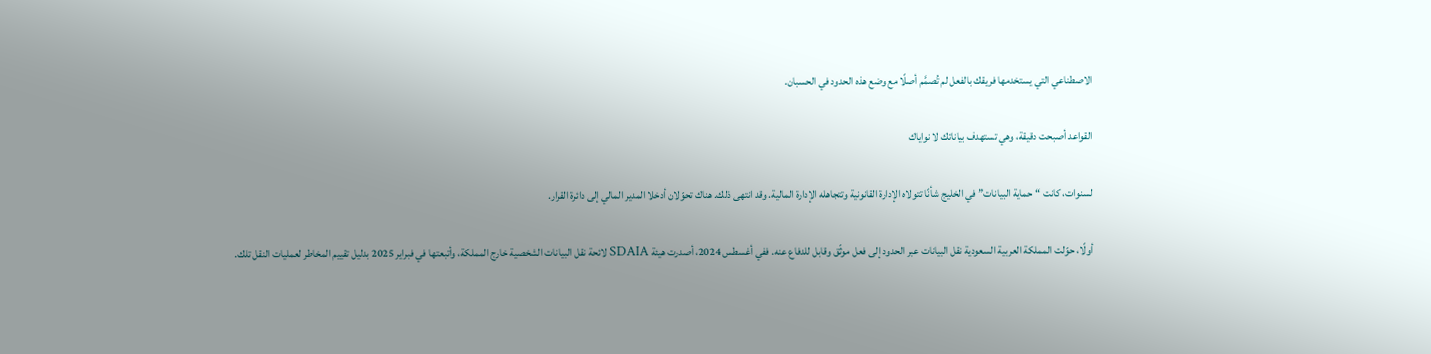الاصطناعي التي يستخدمها فريقك بالفعل لم تُصمَّم أصلًا مع وضع هذه الحدود في الحسبان.

القواعد أصبحت دقيقة، وهي تستهدف بياناتك لا نواياك

لسنوات، كانت “حماية البيانات” في الخليج شأنًا تتولاه الإدارة القانونية وتتجاهله الإدارة المالية. وقد انتهى ذلك. هناك تحوّلان أدخلا المدير المالي إلى دائرة القرار.

أولًا، حوّلت المملكة العربية السعودية نقل البيانات عبر الحدود إلى فعل موثّق وقابل للدفاع عنه. ففي أغسطس 2024، أصدرت هيئة SDAIA لائحة نقل البيانات الشخصية خارج المملكة، وأتبعتها في فبراير 2025 بدليل تقييم المخاطر لعمليات النقل تلك.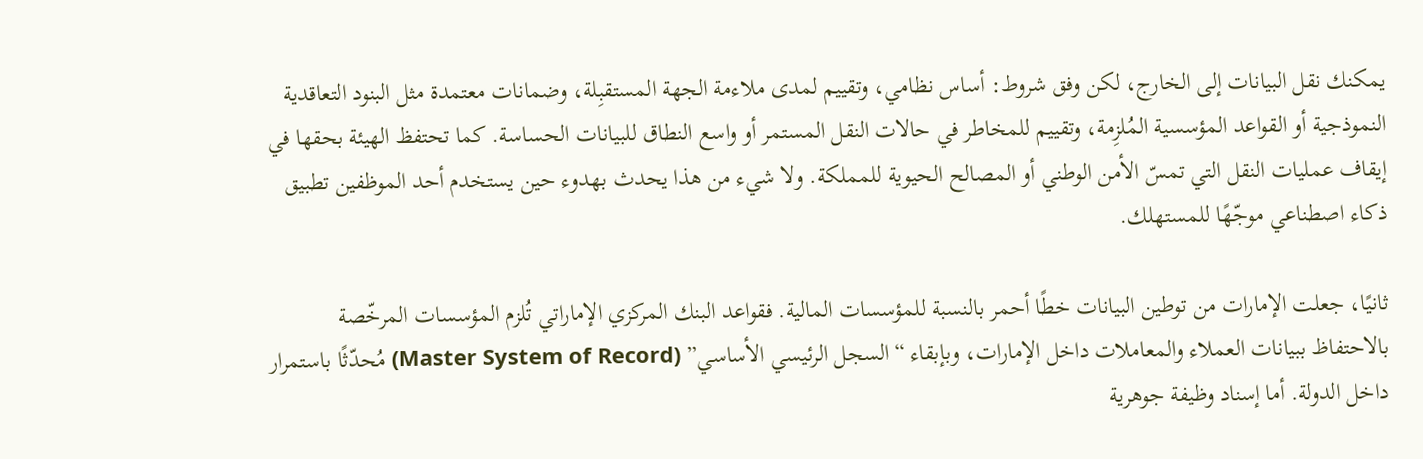يمكنك نقل البيانات إلى الخارج، لكن وفق شروط: أساس نظامي، وتقييم لمدى ملاءمة الجهة المستقبِلة، وضمانات معتمدة مثل البنود التعاقدية النموذجية أو القواعد المؤسسية المُلزِمة، وتقييم للمخاطر في حالات النقل المستمر أو واسع النطاق للبيانات الحساسة. كما تحتفظ الهيئة بحقها في إيقاف عمليات النقل التي تمسّ الأمن الوطني أو المصالح الحيوية للمملكة. ولا شيء من هذا يحدث بهدوء حين يستخدم أحد الموظفين تطبيق ذكاء اصطناعي موجّهًا للمستهلك.

ثانيًا، جعلت الإمارات من توطين البيانات خطًا أحمر بالنسبة للمؤسسات المالية. فقواعد البنك المركزي الإماراتي تُلزم المؤسسات المرخّصة بالاحتفاظ ببيانات العملاء والمعاملات داخل الإمارات، وبإبقاء “السجل الرئيسي الأساسي” (Master System of Record) مُحدّثًا باستمرار داخل الدولة. أما إسناد وظيفة جوهرية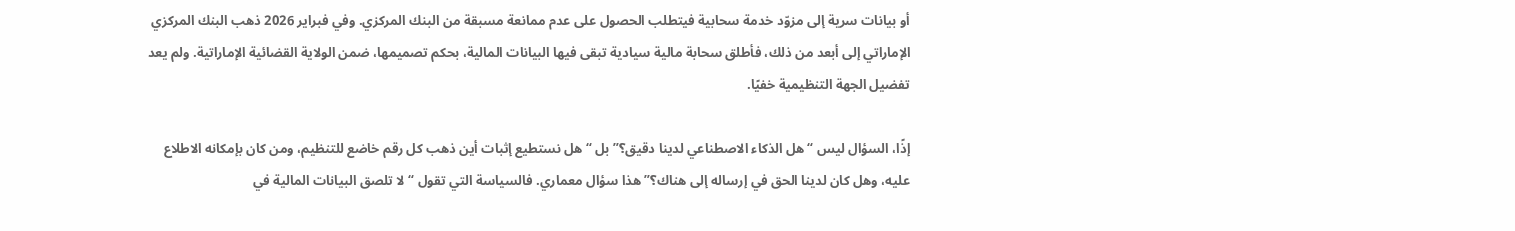أو بيانات سرية إلى مزوّد خدمة سحابية فيتطلب الحصول على عدم ممانعة مسبقة من البنك المركزي. وفي فبراير 2026 ذهب البنك المركزي الإماراتي إلى أبعد من ذلك، فأطلق سحابة مالية سيادية تبقى فيها البيانات المالية، بحكم تصميمها، ضمن الولاية القضائية الإماراتية. ولم يعد تفضيل الجهة التنظيمية خفيًا.

إذًا، السؤال ليس “هل الذكاء الاصطناعي لدينا دقيق؟” بل “هل نستطيع إثبات أين ذهب كل رقم خاضع للتنظيم، ومن كان بإمكانه الاطلاع عليه، وهل كان لدينا الحق في إرساله إلى هناك؟” هذا سؤال معماري. فالسياسة التي تقول “لا تلصق البيانات المالية في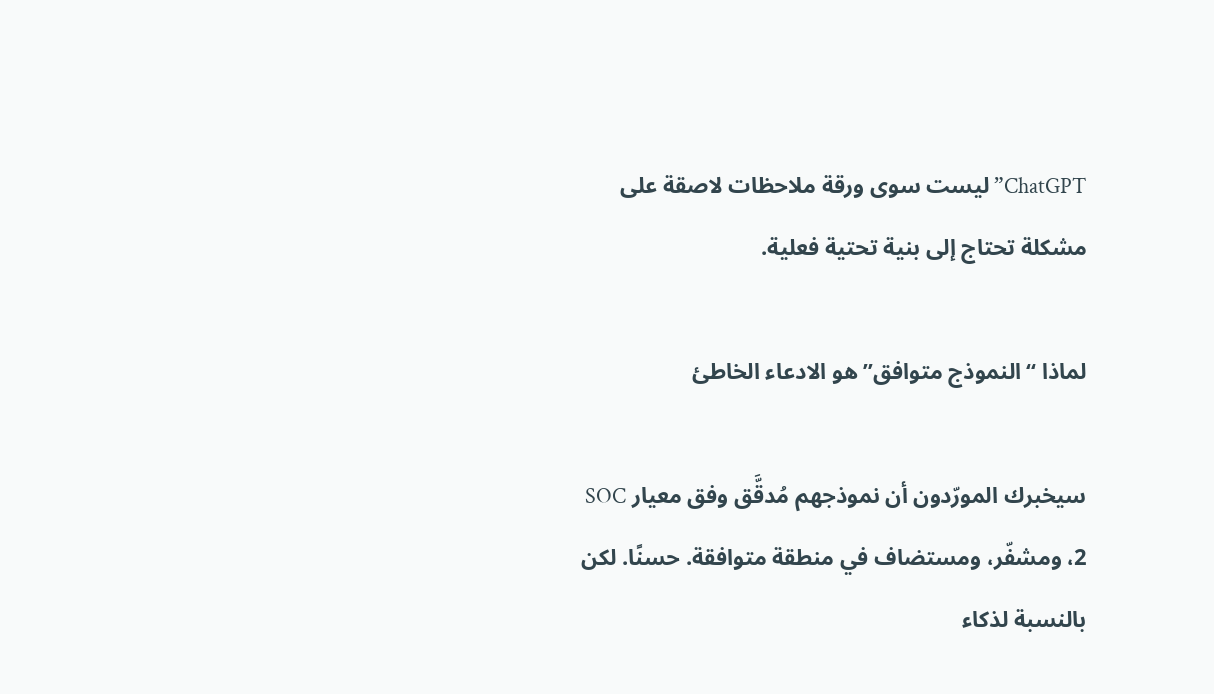ChatGPT” ليست سوى ورقة ملاحظات لاصقة على مشكلة تحتاج إلى بنية تحتية فعلية.

لماذا “النموذج متوافق” هو الادعاء الخاطئ

سيخبرك المورّدون أن نموذجهم مُدقَّق وفق معيار SOC 2، ومشفّر، ومستضاف في منطقة متوافقة. حسنًا. لكن بالنسبة لذكاء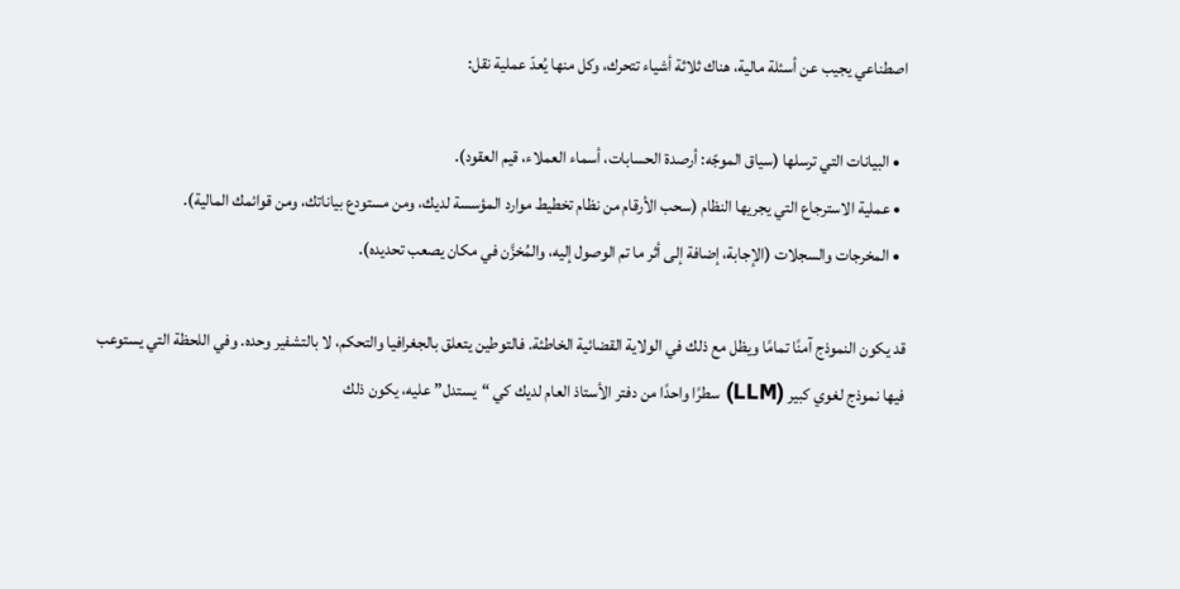اصطناعي يجيب عن أسئلة مالية، هناك ثلاثة أشياء تتحرك، وكل منها يُعدّ عملية نقل:

  • البيانات التي ترسلها (سياق الموجّه: أرصدة الحسابات، أسماء العملاء، قيم العقود).
  • عملية الاسترجاع التي يجريها النظام (سحب الأرقام من نظام تخطيط موارد المؤسسة لديك، ومن مستودع بياناتك، ومن قوائمك المالية).
  • المخرجات والسجلات (الإجابة، إضافة إلى أثر ما تم الوصول إليه، والمُخزَّن في مكان يصعب تحديده).

قد يكون النموذج آمنًا تمامًا ويظل مع ذلك في الولاية القضائية الخاطئة. فالتوطين يتعلق بالجغرافيا والتحكم، لا بالتشفير وحده. وفي اللحظة التي يستوعب فيها نموذج لغوي كبير (LLM) سطرًا واحدًا من دفتر الأستاذ العام لديك كي “يستدل” عليه، يكون ذلك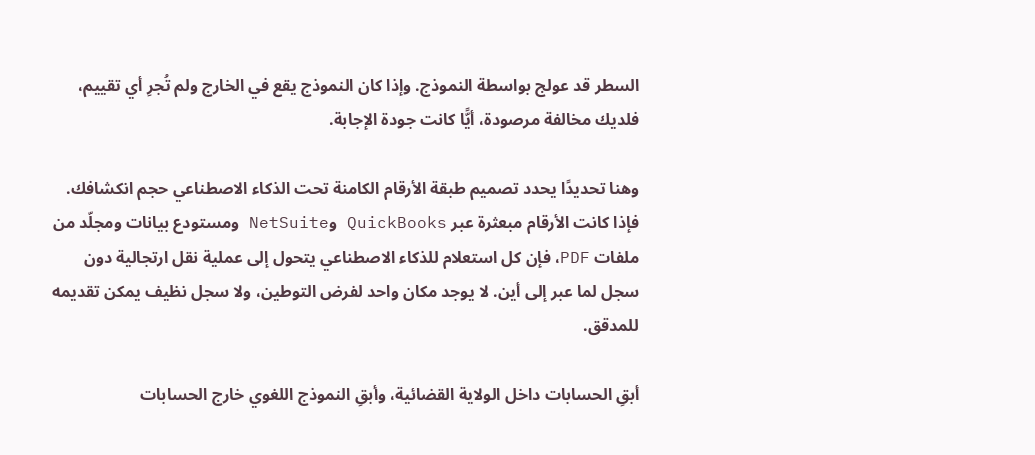السطر قد عولج بواسطة النموذج. وإذا كان النموذج يقع في الخارج ولم تُجرِ أي تقييم، فلديك مخالفة مرصودة، أيًّا كانت جودة الإجابة.

وهنا تحديدًا يحدد تصميم طبقة الأرقام الكامنة تحت الذكاء الاصطناعي حجم انكشافك. فإذا كانت الأرقام مبعثرة عبر QuickBooks وNetSuite ومستودع بيانات ومجلّد من ملفات PDF، فإن كل استعلام للذكاء الاصطناعي يتحول إلى عملية نقل ارتجالية دون سجل لما عبر إلى أين. لا يوجد مكان واحد لفرض التوطين، ولا سجل نظيف يمكن تقديمه للمدقق.

أبقِ الحسابات داخل الولاية القضائية، وأبقِ النموذج اللغوي خارج الحسابات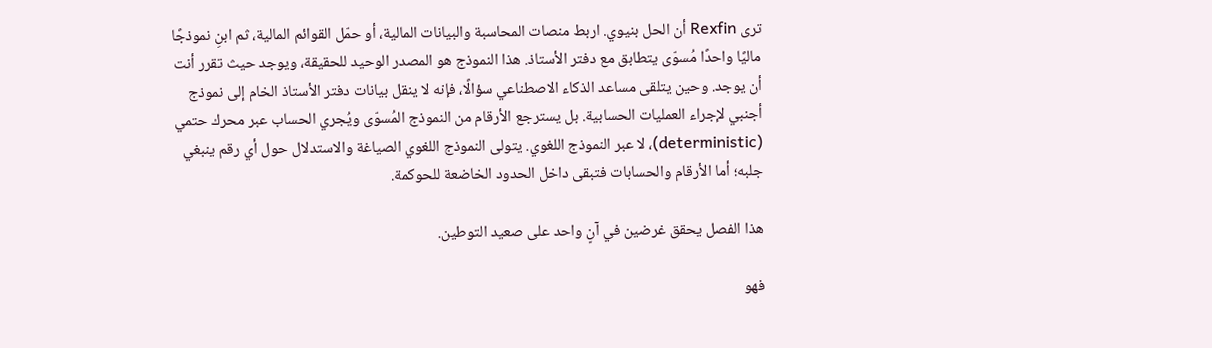ترى Rexfin أن الحل بنيوي. اربط منصات المحاسبة والبيانات المالية، أو حمّل القوائم المالية، ثم ابنِ نموذجًا ماليًا واحدًا مُسوّى يتطابق مع دفتر الأستاذ. هذا النموذج هو المصدر الوحيد للحقيقة، ويوجد حيث تقرر أنت أن يوجد. وحين يتلقى مساعد الذكاء الاصطناعي سؤالًا، فإنه لا ينقل بيانات دفتر الأستاذ الخام إلى نموذج أجنبي لإجراء العمليات الحسابية. بل يسترجع الأرقام من النموذج المُسوّى ويُجري الحساب عبر محرك حتمي (deterministic)، لا عبر النموذج اللغوي. يتولى النموذج اللغوي الصياغة والاستدلال حول أي رقم ينبغي جلبه؛ أما الأرقام والحسابات فتبقى داخل الحدود الخاضعة للحوكمة.

هذا الفصل يحقق غرضين في آنٍ واحد على صعيد التوطين.

فهو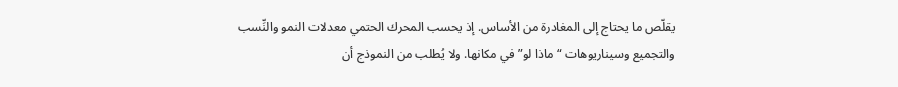يقلّص ما يحتاج إلى المغادرة من الأساس. إذ يحسب المحرك الحتمي معدلات النمو والنِّسب والتجميع وسيناريوهات “ماذا لو” في مكانها. ولا يُطلب من النموذج أن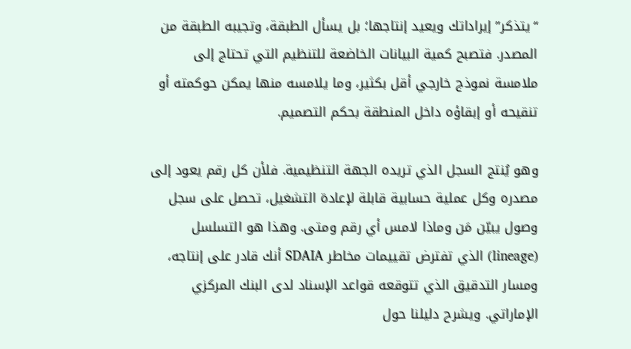“يتذكر” إيراداتك ويعيد إنتاجها؛ بل يسأل الطبقة، وتجيبه الطبقة من المصدر. فتصبح كمية البيانات الخاضعة للتنظيم التي تحتاج إلى ملامسة نموذج خارجي أقل بكثير، وما يلامسه منها يمكن حوكمته أو تنقيحه أو إبقاؤه داخل المنطقة بحكم التصميم.

وهو يُنتج السجل الذي تريده الجهة التنظيمية. فلأن كل رقم يعود إلى مصدره وكل عملية حسابية قابلة لإعادة التشغيل، تحصل على سجل وصول يبيّن مَن وماذا لامس أي رقم ومتى. وهذا هو التسلسل (lineage) الذي تفترض تقييمات مخاطر SDAIA أنك قادر على إنتاجه، ومسار التدقيق الذي تتوقعه قواعد الإسناد لدى البنك المركزي الإماراتي. ويشرح دليلنا حول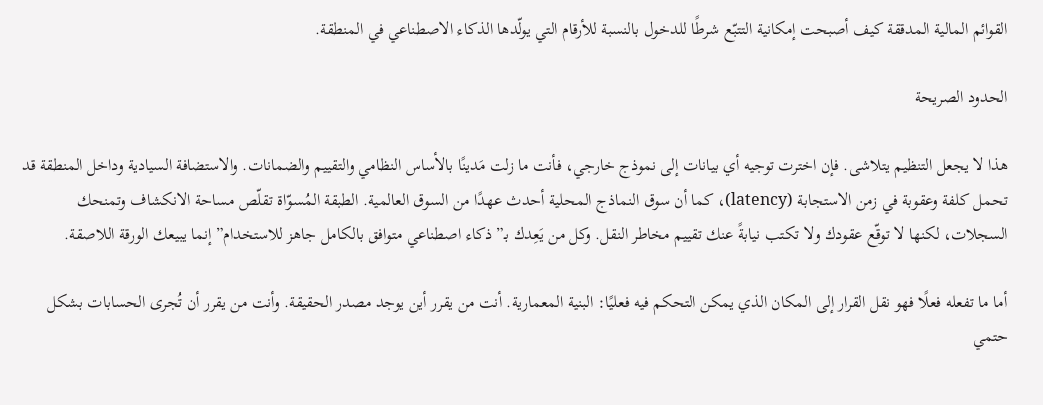القوائم المالية المدققة كيف أصبحت إمكانية التتبّع شرطًا للدخول بالنسبة للأرقام التي يولّدها الذكاء الاصطناعي في المنطقة.

الحدود الصريحة

هذا لا يجعل التنظيم يتلاشى. فإن اخترت توجيه أي بيانات إلى نموذج خارجي، فأنت ما زلت مَدينًا بالأساس النظامي والتقييم والضمانات. والاستضافة السيادية وداخل المنطقة قد تحمل كلفة وعقوبة في زمن الاستجابة (latency)، كما أن سوق النماذج المحلية أحدث عهدًا من السوق العالمية. الطبقة المُسوّاة تقلّص مساحة الانكشاف وتمنحك السجلات، لكنها لا توقّع عقودك ولا تكتب نيابةً عنك تقييم مخاطر النقل. وكل من يَعِدك بـ”ذكاء اصطناعي متوافق بالكامل جاهز للاستخدام” إنما يبيعك الورقة اللاصقة.

أما ما تفعله فعلًا فهو نقل القرار إلى المكان الذي يمكن التحكم فيه فعليًا: البنية المعمارية. أنت من يقرر أين يوجد مصدر الحقيقة. وأنت من يقرر أن تُجرى الحسابات بشكل حتمي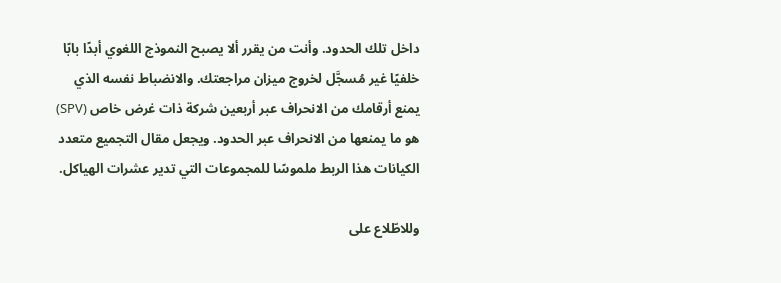داخل تلك الحدود. وأنت من يقرر ألا يصبح النموذج اللغوي أبدًا بابًا خلفيًا غير مُسجَّل لخروج ميزان مراجعتك. والانضباط نفسه الذي يمنع أرقامك من الانحراف عبر أربعين شركة ذات غرض خاص (SPV) هو ما يمنعها من الانحراف عبر الحدود. ويجعل مقال التجميع متعدد الكيانات هذا الربط ملموسًا للمجموعات التي تدير عشرات الهياكل.

وللاطّلاع على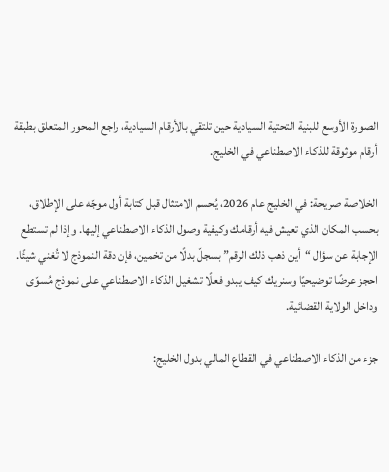الصورة الأوسع للبنية التحتية السيادية حين تلتقي بالأرقام السيادية، راجع المحور المتعلق بطبقة أرقام موثوقة للذكاء الاصطناعي في الخليج.

الخلاصة صريحة: في الخليج عام 2026، يُحسم الامتثال قبل كتابة أول موجّه على الإطلاق، بحسب المكان الذي تعيش فيه أرقامك وكيفية وصول الذكاء الاصطناعي إليها. وإذا لم تستطع الإجابة عن سؤال “أين ذهب ذلك الرقم” بسجلّ بدلًا من تخمين، فإن دقة النموذج لا تُغني شيئًا. احجز عرضًا توضيحيًا وسنريك كيف يبدو فعلًا تشغيل الذكاء الاصطناعي على نموذج مُسوّى وداخل الولاية القضائية.

جزء من الذكاء الاصطناعي في القطاع المالي بدول الخليج: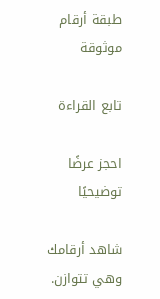طبقة أرقام موثوقة

تابع القراءة

احجز عرضًا توضيحيًا

شاهد أرقامك وهي تتوازن.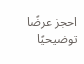احجز عرضًا توضيحيًا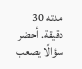مدته 30 دقيقة. أحضر سؤالًا يصعب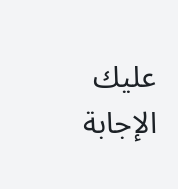عليك الإجابة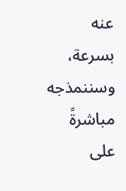عنه بسرعة، وسننمذجه مباشرةً على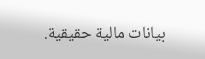بيانات مالية حقيقية.